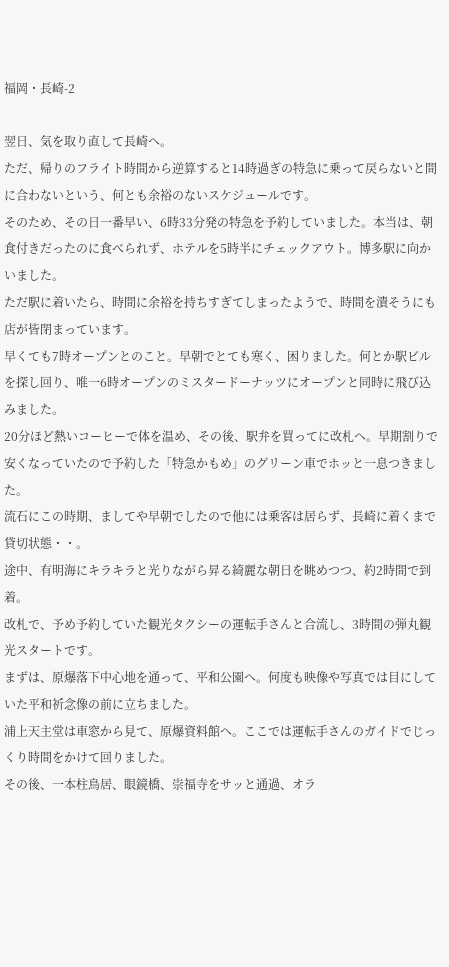福岡・長崎-2

翌日、気を取り直して長崎へ。
ただ、帰りのフライト時間から逆算すると14時過ぎの特急に乗って戻らないと間に合わないという、何とも余裕のないスケジュールです。
そのため、その日一番早い、6時33分発の特急を予約していました。本当は、朝食付きだったのに食べられず、ホテルを5時半にチェックアウト。博多駅に向かいました。
ただ駅に着いたら、時間に余裕を持ちすぎてしまったようで、時間を潰そうにも店が皆閉まっています。
早くても7時オープンとのこと。早朝でとても寒く、困りました。何とか駅ビルを探し回り、唯一6時オープンのミスタードーナッツにオープンと同時に飛び込みました。
20分ほど熱いコーヒーで体を温め、その後、駅弁を買ってに改札へ。早期割りで安くなっていたので予約した「特急かもめ」のグリーン車でホッと一息つきました。
流石にこの時期、ましてや早朝でしたので他には乗客は居らず、長崎に着くまで貸切状態・・。
途中、有明海にキラキラと光りながら昇る綺麗な朝日を眺めつつ、約2時間で到着。
改札で、予め予約していた観光タクシーの運転手さんと合流し、3時間の弾丸観光スタートです。
まずは、原爆落下中心地を通って、平和公園へ。何度も映像や写真では目にしていた平和祈念像の前に立ちました。
浦上天主堂は車窓から見て、原爆資料館へ。ここでは運転手さんのガイドでじっくり時間をかけて回りました。
その後、一本柱鳥居、眼鏡橋、崇福寺をサッと通過、オラ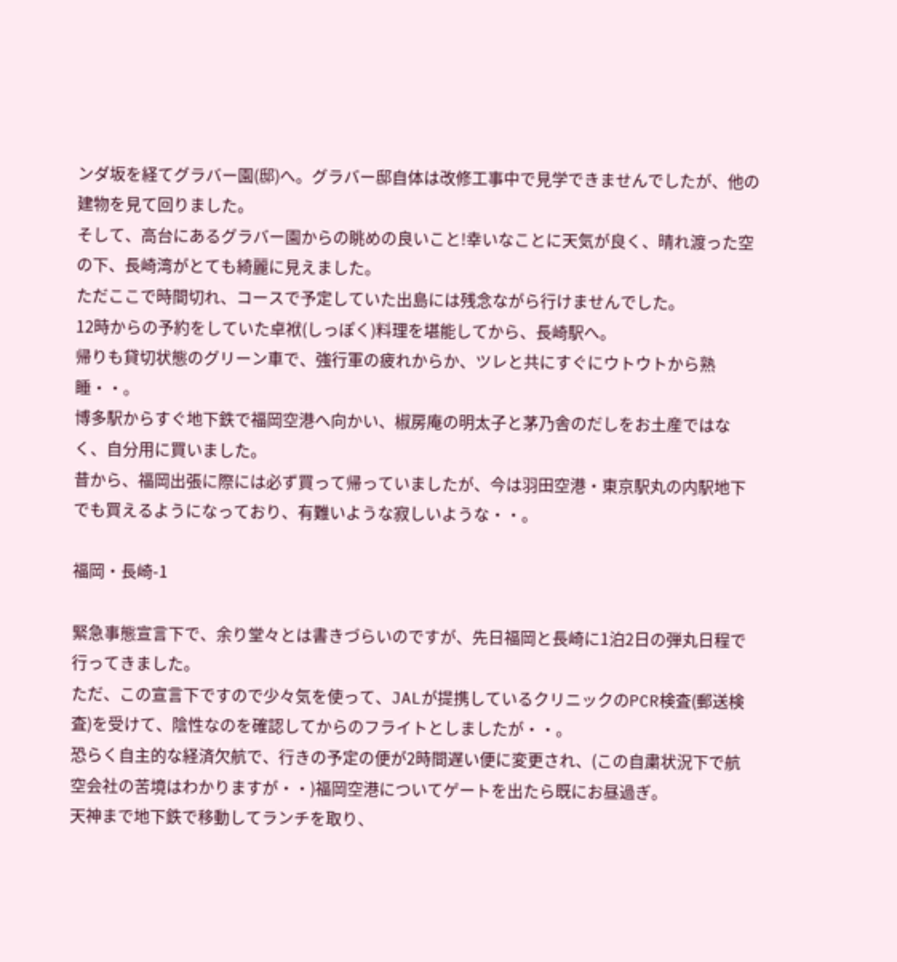ンダ坂を経てグラバー園(邸)へ。グラバー邸自体は改修工事中で見学できませんでしたが、他の建物を見て回りました。
そして、高台にあるグラバー園からの眺めの良いこと!幸いなことに天気が良く、晴れ渡った空の下、長崎湾がとても綺麗に見えました。
ただここで時間切れ、コースで予定していた出島には残念ながら行けませんでした。
12時からの予約をしていた卓袱(しっぽく)料理を堪能してから、長崎駅へ。
帰りも貸切状態のグリーン車で、強行軍の疲れからか、ツレと共にすぐにウトウトから熟睡・・。
博多駅からすぐ地下鉄で福岡空港へ向かい、椒房庵の明太子と茅乃舎のだしをお土産ではなく、自分用に買いました。
昔から、福岡出張に際には必ず買って帰っていましたが、今は羽田空港・東京駅丸の内駅地下でも買えるようになっており、有難いような寂しいような・・。

福岡・長崎-1

緊急事態宣言下で、余り堂々とは書きづらいのですが、先日福岡と長崎に1泊2日の弾丸日程で行ってきました。
ただ、この宣言下ですので少々気を使って、JALが提携しているクリニックのPCR検査(郵送検査)を受けて、陰性なのを確認してからのフライトとしましたが・・。
恐らく自主的な経済欠航で、行きの予定の便が2時間遅い便に変更され、(この自粛状況下で航空会社の苦境はわかりますが・・)福岡空港についてゲートを出たら既にお昼過ぎ。
天神まで地下鉄で移動してランチを取り、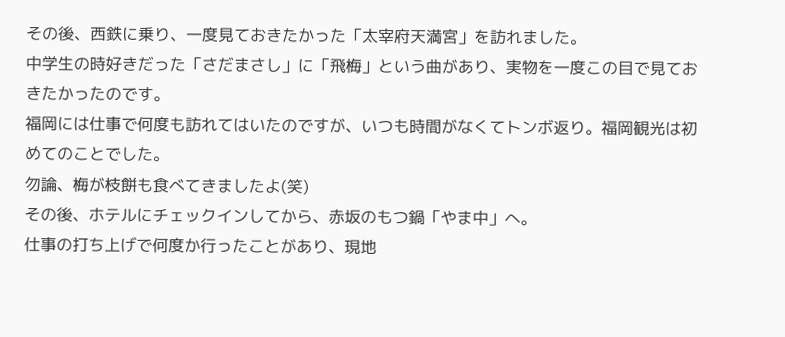その後、西鉄に乗り、一度見ておきたかった「太宰府天満宮」を訪れました。
中学生の時好きだった「さだまさし」に「飛梅」という曲があり、実物を一度この目で見ておきたかったのです。
福岡には仕事で何度も訪れてはいたのですが、いつも時間がなくてトンボ返り。福岡観光は初めてのことでした。
勿論、梅が枝餅も食べてきましたよ(笑)
その後、ホテルにチェックインしてから、赤坂のもつ鍋「やま中」へ。
仕事の打ち上げで何度か行ったことがあり、現地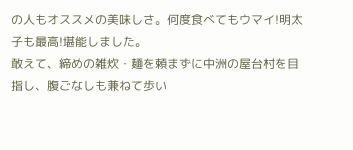の人もオススメの美味しさ。何度食べてもウマイ!明太子も最高!堪能しました。
敢えて、締めの雑炊・麺を頼まずに中洲の屋台村を目指し、腹ごなしも兼ねて歩い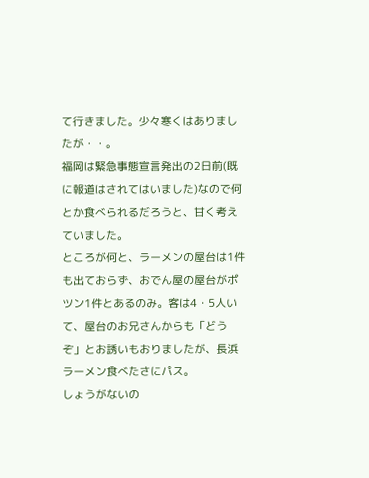て行きました。少々寒くはありましたが・・。
福岡は緊急事態宣言発出の2日前(既に報道はされてはいました)なので何とか食べられるだろうと、甘く考えていました。
ところが何と、ラーメンの屋台は1件も出ておらず、おでん屋の屋台がポツン1件とあるのみ。客は4・5人いて、屋台のお兄さんからも「どうぞ」とお誘いもおりましたが、長浜ラーメン食べたさにパス。
しょうがないの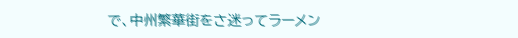で、中州繁華街をさ迷ってラーメン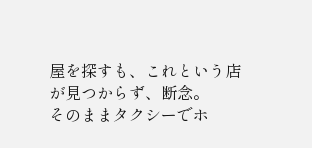屋を探すも、これという店が見つからず、断念。
そのままタクシーでホ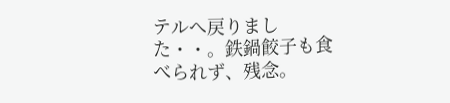テルへ戻りました・・。鉄鍋餃子も食べられず、残念。